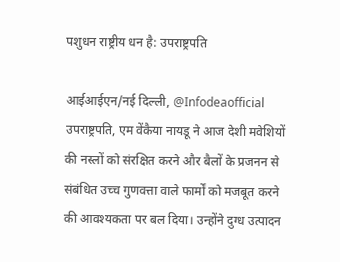पशुधन राष्ट्रीय धन है: उपराष्ट्रपति

आईआईएन/नई दिल्ली, @Infodeaofficial
उपराष्ट्रपति, एम वेंकैया नायडू ने आज देशी मवेशियों की नस्लों को संरक्षित करने और बैलों के प्रजनन से संबंधित उच्च गुणवत्ता वाले फार्मों को मजबूत करने की आवश्यकता पर बल दिया। उन्होंने दुग्ध उत्पादन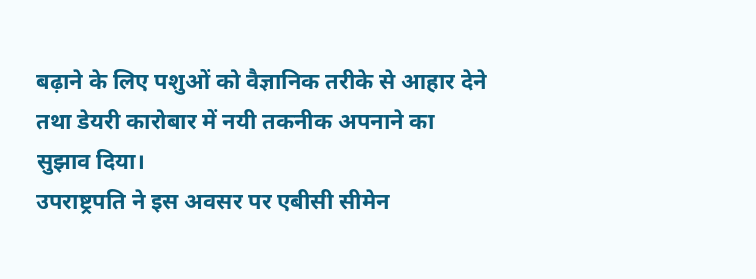बढ़ाने के लिए पशुओं को वैज्ञानिक तरीके से आहार देने तथा डेयरी कारोबार में नयी तकनीक अपनाने का सुझाव दिया।
उपराष्ट्रपति ने इस अवसर पर एबीसी सीमेन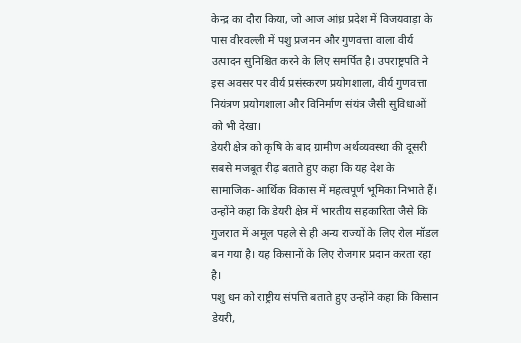केन्द्र का दौरा किया, जो आज आंध्र प्रदेश में विजयवाड़ा के पास वीरवल्ली में पशु प्रजनन और गुणवत्ता वाला वीर्य उत्पादन सुनिश्चित करने के लिए समर्पित है। उपराष्ट्रपति ने इस अवसर पर वीर्य प्रसंस्करण प्रयोगशाला, वीर्य गुणवत्ता नियंत्रण प्रयोगशाला और विनिर्माण संयंत्र जैसी सुविधाओं को भी देखा।
डेयरी क्षेत्र को कृषि के बाद ग्रामीण अर्थव्यवस्था की दूसरी सबसे मजबूत रीढ़ बताते हुए कहा कि यह देश के सामाजिक-आर्थिक विकास में महत्वपूर्ण भूमिका निभाते हैं। उन्होंने कहा कि डेयरी क्षेत्र में भारतीय सहकारिता जैसे कि गुजरात में अमूल पहले से ही अन्य राज्यों के लिए रोल मॉडल बन गया है। यह किसानों के लिए रोजगार प्रदान करता रहा है।
पशु धन को राष्ट्रीय संपत्ति बताते हुए उन्होंने कहा कि किसान डेयरी,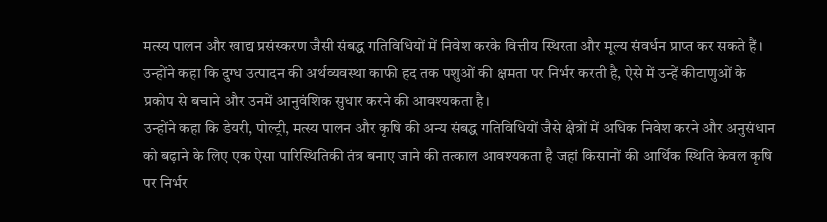मत्स्य पालन और खाद्य प्रसंस्करण जैसी संबद्ध गतिविधियों में निवेश करके वित्तीय स्थिरता और मूल्य संवर्धन प्राप्त कर सकते हैं।
उन्होंने कहा कि दुग्ध उत्पादन की अर्थव्यवस्था काफी हद तक पशुओं की क्षमता पर निर्भर करती है, ऐसे में उन्हें कीटाणुओं के प्रकोप से बचाने और उनमें आनुवंशिक सुधार करने की आवश्यकता है।
उन्होंने कहा कि डेयरी, पोल्ट्री, मत्स्य पालन और कृषि की अन्य संबद्ध गतिविधियों जैसे क्षेत्रों में अधिक निवेश करने और अनुसंधान को बढ़ाने के लिए एक ऐसा पारिस्थितिकी तंत्र बनाए जाने की तत्काल आवश्यकता है जहां किसानों की आर्थिक स्थिति केवल कृषि पर निर्भर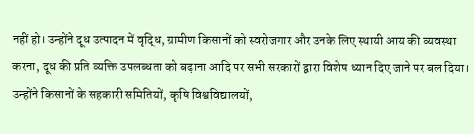नहीं हो। उन्होंने दूध उत्पादन में वृद्धि, ग्रामीण किसानों को स्वरोजगार और उनके लिए स्थायी आय की व्यवस्था करना, दूध की प्रति व्यक्ति उपलब्धता को बढ़ाना आदि पर सभी सरकारों द्वारा विशेष ध्यान दिए जाने पर बल दिया।
उन्होंने किसानों के सहकारी समितियों, कृषि विश्वविद्यालयों,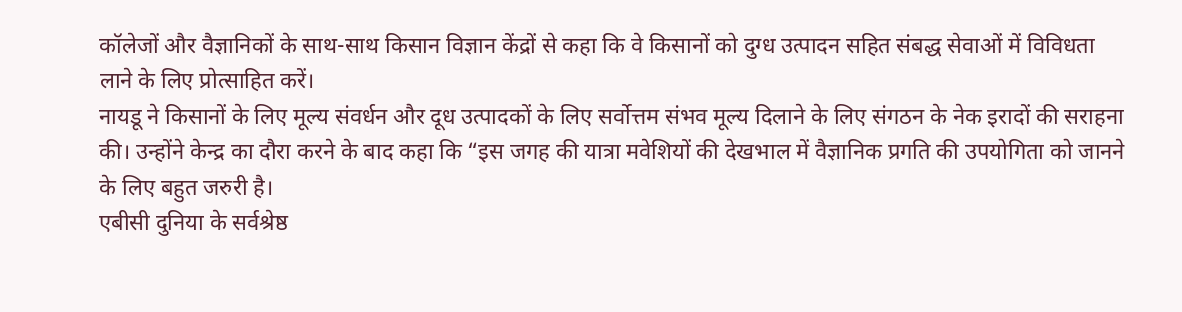कॉलेजों और वैज्ञानिकों के साथ-साथ किसान विज्ञान केंद्रों से कहा कि वे किसानों को दुग्ध उत्पादन सहित संबद्ध सेवाओं में विविधता लाने के लिए प्रोत्साहित करें।
नायडू ने किसानों के लिए मूल्य संवर्धन और दूध उत्पादकों के लिए सर्वोत्तम संभव मूल्य दिलाने के लिए संगठन के नेक इरादों की सराहना की। उन्होंने केन्द्र का दौरा करने के बाद कहा कि “इस जगह की यात्रा मवेशियों की देखभाल में वैज्ञानिक प्रगति की उपयोगिता को जानने के लिए बहुत जरुरी है।
एबीसी दुनिया के सर्वश्रेष्ठ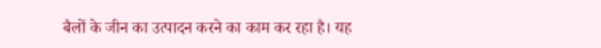बैलों के जीन का उत्पादन करने का काम कर रहा है। यह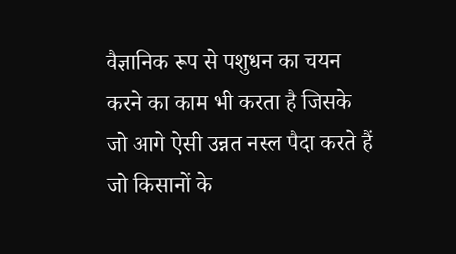वैज्ञानिक रूप से पशुधन का चयन करने का काम भी करता है जिसके जो आगे ऐसी उन्नत नस्ल पैदा करते हैं जो किसानों के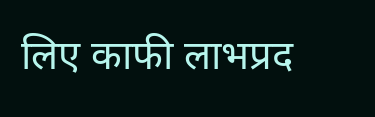लिए काफी लाभप्रद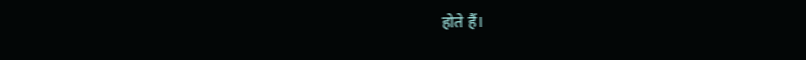होते हैं।